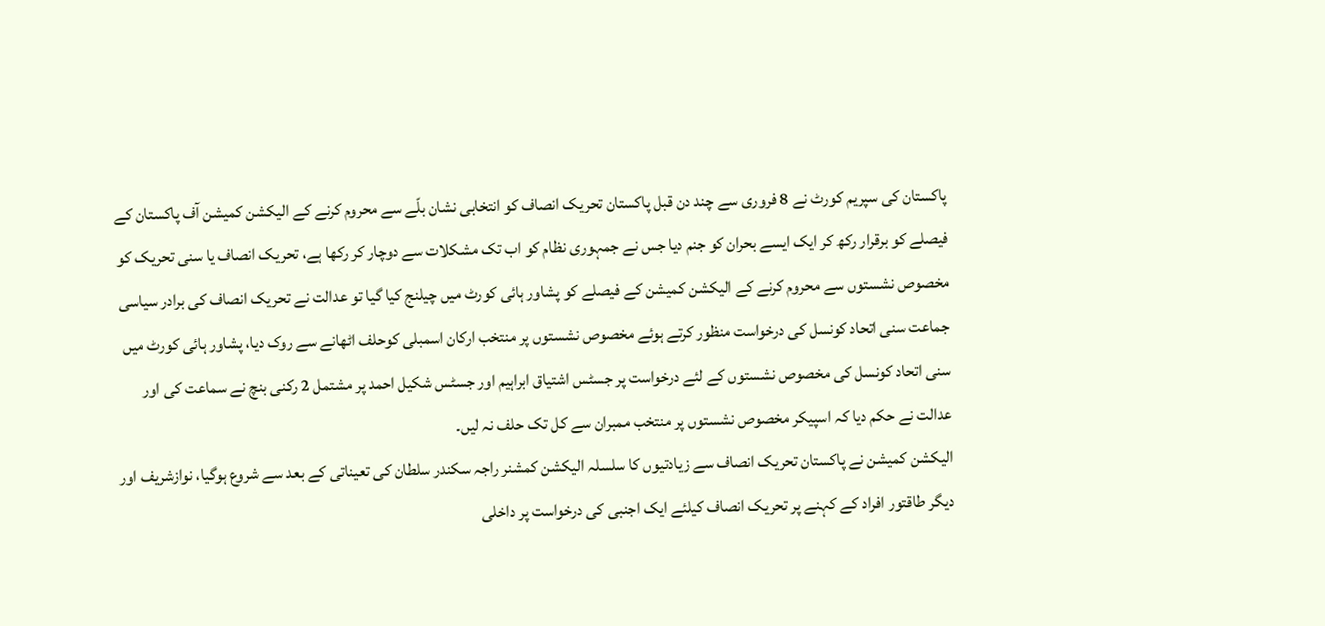پاکستان کی سپریم کورٹ نے 8 فروری سے چند دن قبل پاکستان تحریک انصاف کو انتخابی نشان بلّے سے محروم کرنے کے الیکشن کمیشن آف پاکستان کے فیصلے کو برقرار رکھ کر ایک ایسے بحران کو جنم دیا جس نے جمہوری نظام کو اب تک مشکلات سے دوچار کر رکھا ہے، تحریک انصاف یا سنی تحریک کو مخصوص نشستوں سے محروم کرنے کے الیکشن کمیشن کے فیصلے کو پشاور ہائی کورٹ میں چیلنج کیا گیا تو عدالت نے تحریک انصاف کی برادر سیاسی جماعت سنی اتحاد کونسل کی درخواست منظور کرتے ہوئے مخصوص نشستوں پر منتخب ارکان اسمبلی کوحلف اٹھانے سے روک دیا، پشاور ہائی کورٹ میں سنی اتحاد کونسل کی مخصوص نشستوں کے لئے درخواست پر جسٹس اشتیاق ابراہیم اور جسٹس شکیل احمد پر مشتمل 2 رکنی بنچ نے سماعت کی اور عدالت نے حکم دیا کہ اسپیکر مخصوص نشستوں پر منتخب ممبران سے کل تک حلف نہ لیں۔
الیکشن کمیشن نے پاکستان تحریک انصاف سے زیادتیوں کا سلسلہ الیکشن کمشنر راجہ سکندر سلطان کی تعیناتی کے بعد سے شروع ہوگیا، نوازشریف اور دیگر طاقتور افراد کے کہنے پر تحریک انصاف کیلئے ایک اجنبی کی درخواست پر داخلی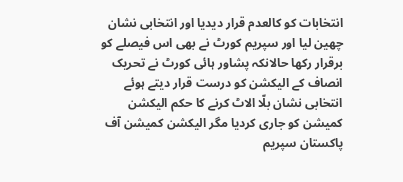انتخابات کو کالعدم قرار دیدیا اور انتخابی نشان چھین لیا اور سپریم کورٹ نے بھی اس فیصلے کو برقرار رکھا حالانکہ پشاور ہائی کورٹ نے تحریک انصاف کے الیکشن کو درست قرار دیتے ہوئے انتخابی نشان بلّا الاٹ کرنے کا حکم الیکشن کمیشن کو جاری کردیا مگر الیکشن کمیشن آف پاکستان سپریم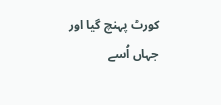کورٹ پہنچ گیا اور جہاں اُسے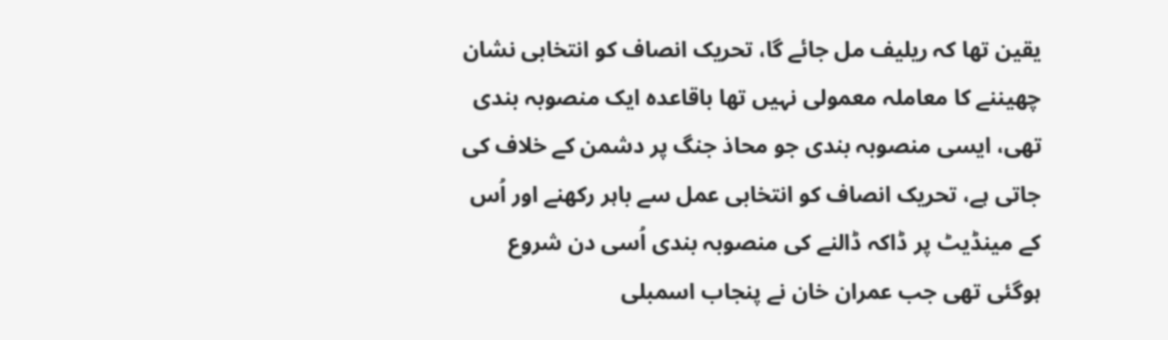یقین تھا کہ ریلیف مل جائے گا، تحریک انصاف کو انتخابی نشان چھیننے کا معاملہ معمولی نہیں تھا باقاعدہ ایک منصوبہ بندی تھی، ایسی منصوبہ بندی جو محاذ جنگ پر دشمن کے خلاف کی جاتی ہے، تحریک انصاف کو انتخابی عمل سے باہر رکھنے اور اُس کے مینڈیٹ پر ڈاکہ ڈالنے کی منصوبہ بندی اُسی دن شروع ہوگئی تھی جب عمران خان نے پنجاب اسمبلی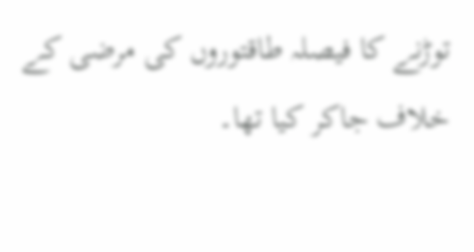توڑنے کا فیصلہ طاقتوروں کی مرضی کے خلاف جاکر کیا تھا۔